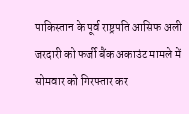पाकिस्तान के पूर्व राष्ट्रपति आसिफ अली जरदारी को फर्जी बैंक अकाउंट मामले में सोमवार को गिरफ्तार कर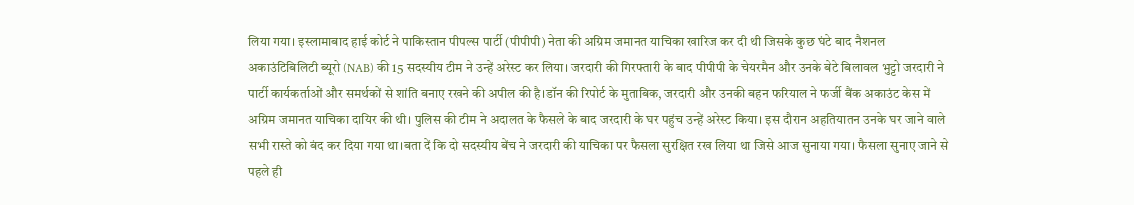लिया गया। इस्लामाबाद हाई कोर्ट ने पाकिस्तान पीपल्स पार्टी (पीपीपी) नेता की अग्रिम जमानत याचिका खारिज कर दी थी जिसके कुछ घंटे बाद नैशनल अकाउंटिबिलिटी ब्यूरो (NAB) की 15 सदस्यीय टीम ने उन्हें अरेस्ट कर लिया। जरदारी की गिरफ्तारी के बाद पीपीपी के चेयरमैन और उनके बेटे बिलावल भुट्टो जरदारी ने पार्टी कार्यकर्ताओं और समर्थकों से शांति बनाए रखने की अपील की है।डॉन की रिपोर्ट के मुताबिक, जरदारी और उनकी बहन फरियाल ने फर्जी बैंक अकाउंट केस में अग्रिम जमानत याचिका दायिर की थी। पुलिस की टीम ने अदालत के फैसले के बाद जरदारी के घर पहुंच उन्हें अरेस्ट किया। इस दौरान अहतियातन उनके घर जाने वाले सभी रास्ते को बंद कर दिया गया था।बता दें कि दो सदस्यीय बेंच ने जरदारी की याचिका पर फैसला सुरक्षित रख लिया था जिसे आज सुनाया गया। फैसला सुनाए जाने से पहले ही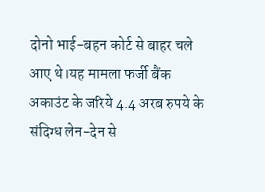दोनो भाई-बहन कोर्ट से बाहर चले आए थे।यह मामला फर्जी बैंक अकाउंट के जरिये 4.4 अरब रुपये के संदिग्ध लेन-देन से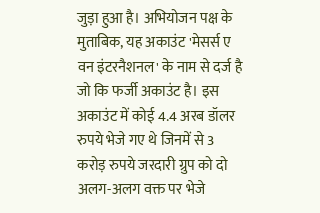जुड़ा हुआ है। अभियोजन पक्ष के मुताबिक, यह अकाउंट 'मेसर्स ए वन इंटरनैशनल' के नाम से दर्ज है जो कि फर्जी अकाउंट है। इस अकाउंट में कोई 4.4 अरब डॉलर रुपये भेजे गए थे जिनमें से 3 करोड़ रुपये जरदारी ग्रुप को दो अलग-अलग वक्त पर भेजे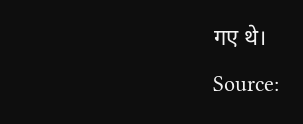गए थे।
Source: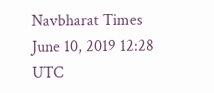Navbharat Times June 10, 2019 12:28 UTC